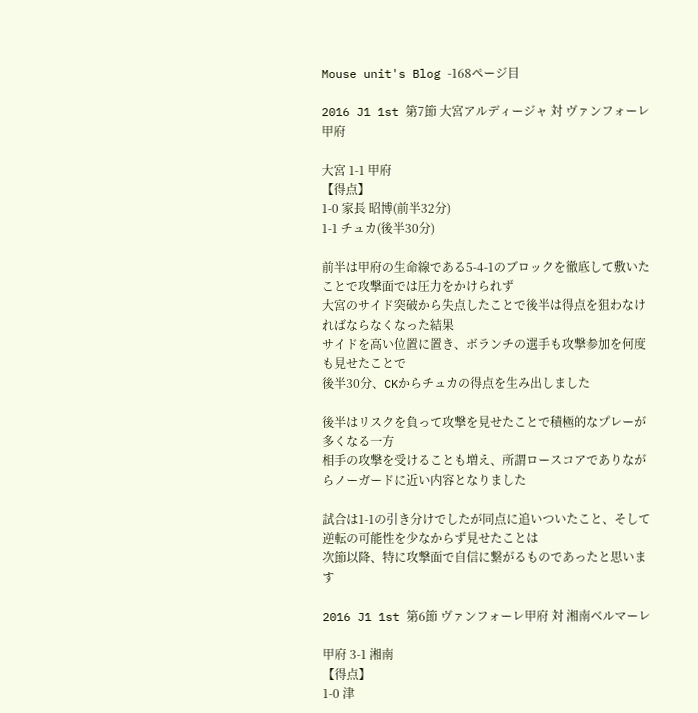Mouse unit's Blog -168ページ目

2016 J1 1st 第7節 大宮アルディージャ 対 ヴァンフォーレ甲府

大宮 1-1 甲府
【得点】
1-0 家長 昭博(前半32分)
1-1 チュカ(後半30分)

前半は甲府の生命線である5-4-1のブロックを徹底して敷いたことで攻撃面では圧力をかけられず
大宮のサイド突破から失点したことで後半は得点を狙わなければならなくなった結果
サイドを高い位置に置き、ボランチの選手も攻撃参加を何度も見せたことで
後半30分、CKからチュカの得点を生み出しました

後半はリスクを負って攻撃を見せたことで積極的なプレーが多くなる一方
相手の攻撃を受けることも増え、所謂ロースコアでありながらノーガードに近い内容となりました

試合は1-1の引き分けでしたが同点に追いついたこと、そして逆転の可能性を少なからず見せたことは
次節以降、特に攻撃面で自信に繋がるものであったと思います

2016 J1 1st 第6節 ヴァンフォーレ甲府 対 湘南ベルマーレ

甲府 3-1 湘南
【得点】
1-0 津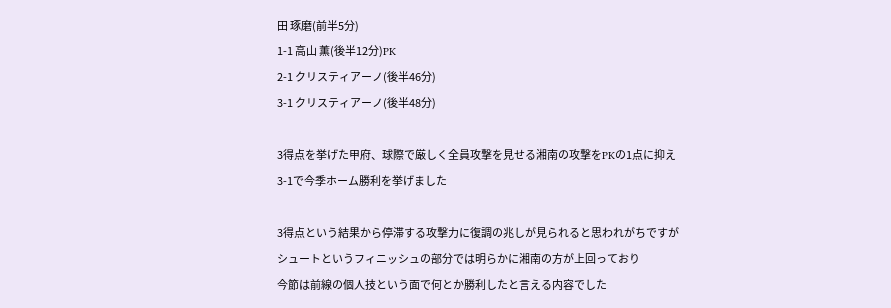田 琢磨(前半5分)
1-1 高山 薫(後半12分)PK
2-1 クリスティアーノ(後半46分)
3-1 クリスティアーノ(後半48分)

3得点を挙げた甲府、球際で厳しく全員攻撃を見せる湘南の攻撃をPKの1点に抑え
3-1で今季ホーム勝利を挙げました

3得点という結果から停滞する攻撃力に復調の兆しが見られると思われがちですが
シュートというフィニッシュの部分では明らかに湘南の方が上回っており
今節は前線の個人技という面で何とか勝利したと言える内容でした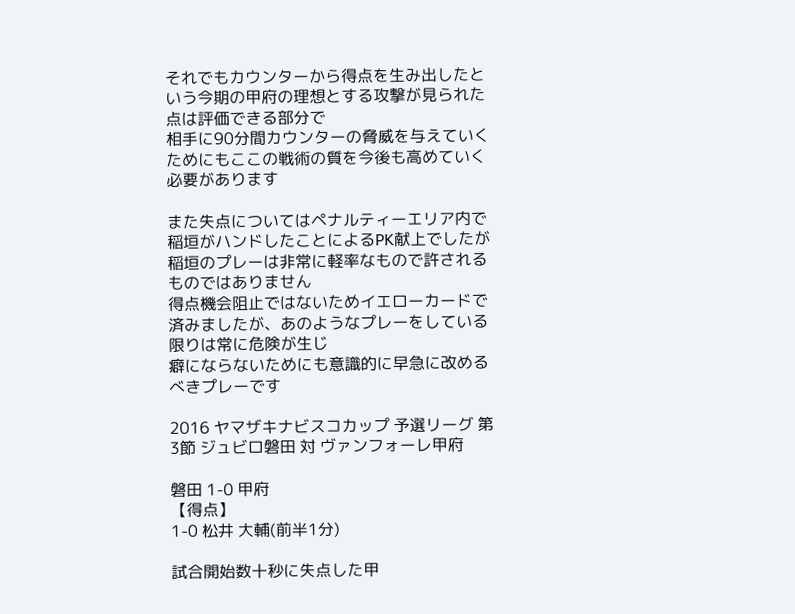それでもカウンターから得点を生み出したという今期の甲府の理想とする攻撃が見られた点は評価できる部分で
相手に90分間カウンターの脅威を与えていくためにもここの戦術の質を今後も高めていく必要があります

また失点についてはペナルティーエリア内で稲垣がハンドしたことによるPK献上でしたが
稲垣のプレーは非常に軽率なもので許されるものではありません
得点機会阻止ではないためイエローカードで済みましたが、あのようなプレーをしている限りは常に危険が生じ
癖にならないためにも意識的に早急に改めるべきプレーです

2016 ヤマザキナビスコカップ 予選リーグ 第3節 ジュビロ磐田 対 ヴァンフォーレ甲府

磐田 1-0 甲府
【得点】
1-0 松井 大輔(前半1分)

試合開始数十秒に失点した甲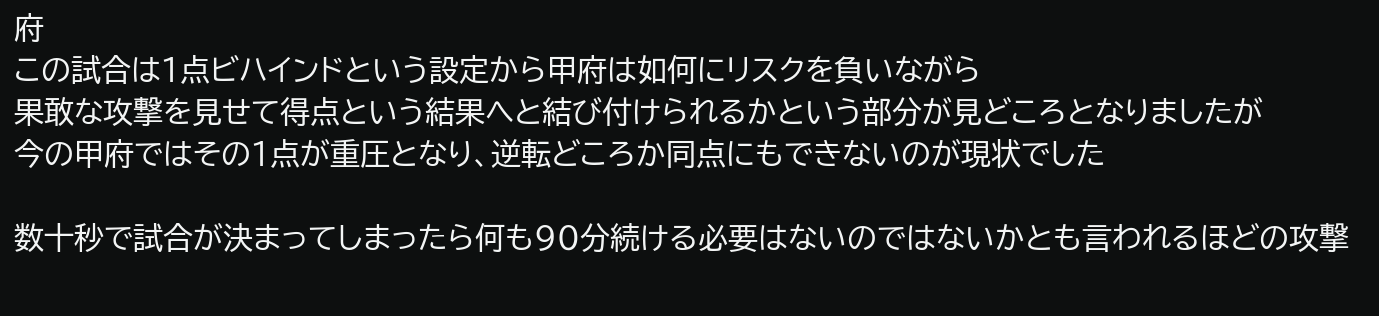府
この試合は1点ビハインドという設定から甲府は如何にリスクを負いながら
果敢な攻撃を見せて得点という結果へと結び付けられるかという部分が見どころとなりましたが
今の甲府ではその1点が重圧となり、逆転どころか同点にもできないのが現状でした

数十秒で試合が決まってしまったら何も90分続ける必要はないのではないかとも言われるほどの攻撃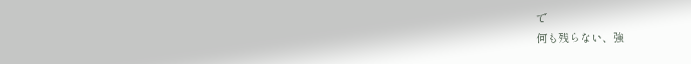で
何も残らない、強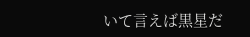いて言えば黒星だ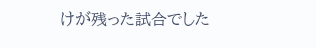けが残った試合でした